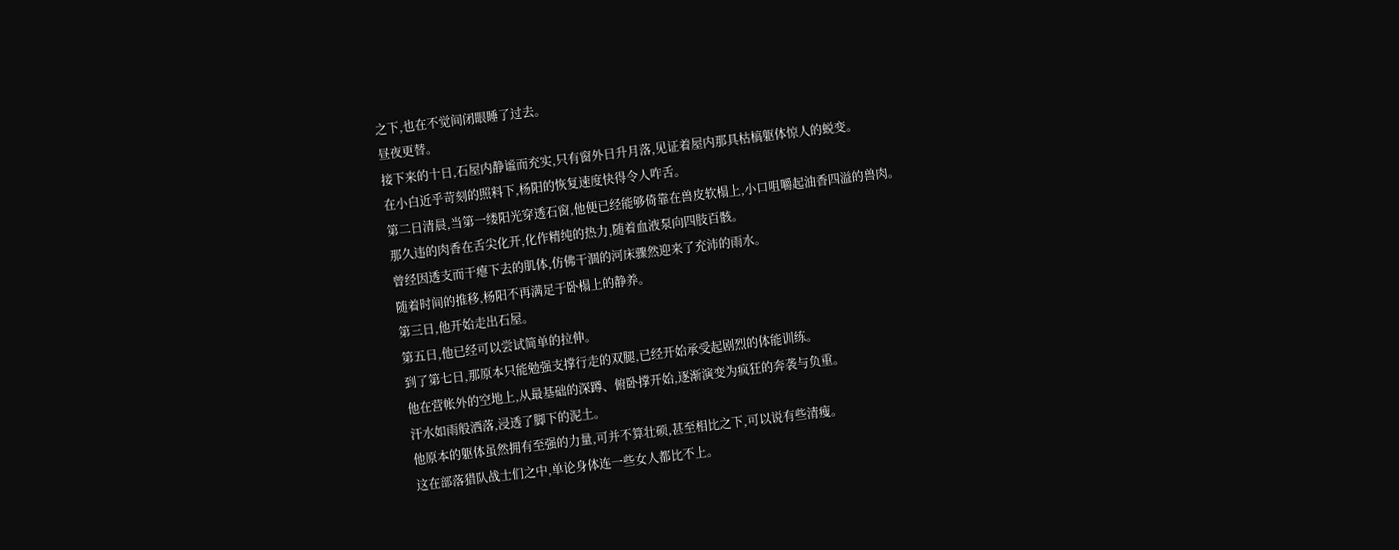之下,也在不觉间闭眼睡了过去。
昼夜更替。
接下来的十日,石屋内静谧而充实,只有窗外日升月落,见证着屋内那具枯槁躯体惊人的蜕变。
在小白近乎苛刻的照料下,杨阳的恢复速度快得令人咋舌。
第二日清晨,当第一缕阳光穿透石窗,他便已经能够倚靠在兽皮软榻上,小口咀嚼起油香四溢的兽肉。
那久违的肉香在舌尖化开,化作精纯的热力,随着血液泵向四肢百骸。
曾经因透支而干瘪下去的肌体,仿佛干涸的河床骤然迎来了充沛的雨水。
随着时间的推移,杨阳不再满足于卧榻上的静养。
第三日,他开始走出石屋。
第五日,他已经可以尝试简单的拉伸。
到了第七日,那原本只能勉强支撑行走的双腿,已经开始承受起剧烈的体能训练。
他在营帐外的空地上,从最基础的深蹲、俯卧撑开始,逐渐演变为疯狂的奔袭与负重。
汗水如雨般洒落,浸透了脚下的泥土。
他原本的躯体虽然拥有至强的力量,可并不算壮硕,甚至相比之下,可以说有些清瘦。
这在部落猎队战士们之中,单论身体连一些女人都比不上。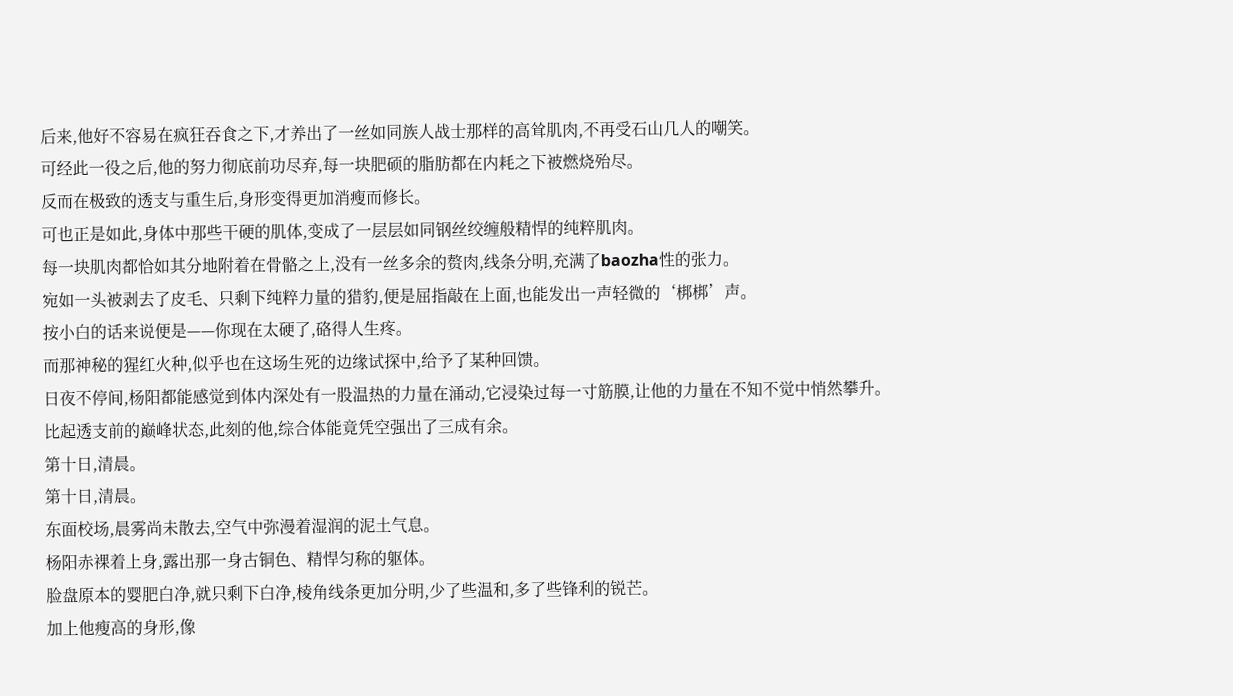后来,他好不容易在疯狂吞食之下,才养出了一丝如同族人战士那样的高耸肌肉,不再受石山几人的嘲笑。
可经此一役之后,他的努力彻底前功尽弃,每一块肥硕的脂肪都在内耗之下被燃烧殆尽。
反而在极致的透支与重生后,身形变得更加消瘦而修长。
可也正是如此,身体中那些干硬的肌体,变成了一层层如同钢丝绞缠般精悍的纯粹肌肉。
每一块肌肉都恰如其分地附着在骨骼之上,没有一丝多余的赘肉,线条分明,充满了baozha性的张力。
宛如一头被剥去了皮毛、只剩下纯粹力量的猎豹,便是屈指敲在上面,也能发出一声轻微的‘梆梆’声。
按小白的话来说便是——你现在太硬了,硌得人生疼。
而那神秘的猩红火种,似乎也在这场生死的边缘试探中,给予了某种回馈。
日夜不停间,杨阳都能感觉到体内深处有一股温热的力量在涌动,它浸染过每一寸筋膜,让他的力量在不知不觉中悄然攀升。
比起透支前的巅峰状态,此刻的他,综合体能竟凭空强出了三成有余。
第十日,清晨。
第十日,清晨。
东面校场,晨雾尚未散去,空气中弥漫着湿润的泥土气息。
杨阳赤裸着上身,露出那一身古铜色、精悍匀称的躯体。
脸盘原本的婴肥白净,就只剩下白净,棱角线条更加分明,少了些温和,多了些锋利的锐芒。
加上他瘦高的身形,像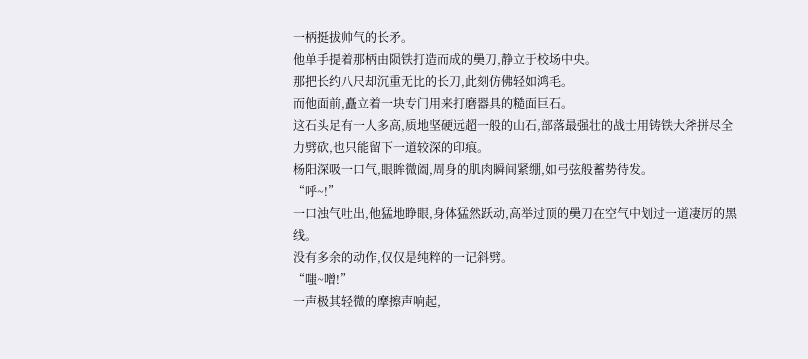一柄挺拔帅气的长矛。
他单手提着那柄由陨铁打造而成的奰刀,静立于校场中央。
那把长约八尺却沉重无比的长刀,此刻仿佛轻如鸿毛。
而他面前,矗立着一块专门用来打磨器具的糙面巨石。
这石头足有一人多高,质地坚硬远超一般的山石,部落最强壮的战士用铸铁大斧拼尽全力劈砍,也只能留下一道较深的印痕。
杨阳深吸一口气,眼眸微阖,周身的肌肉瞬间紧绷,如弓弦般蓄势待发。
“呼~!”
一口浊气吐出,他猛地睁眼,身体猛然跃动,高举过顶的奰刀在空气中划过一道凄厉的黑线。
没有多余的动作,仅仅是纯粹的一记斜劈。
“嗤~噌!”
一声极其轻微的摩擦声响起,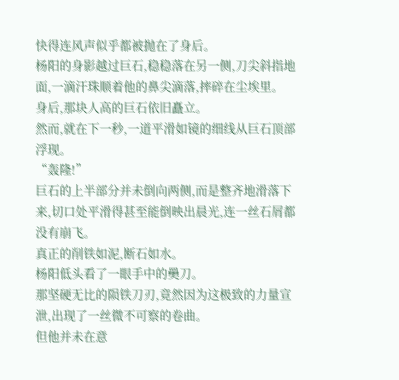快得连风声似乎都被抛在了身后。
杨阳的身影越过巨石,稳稳落在另一侧,刀尖斜指地面,一滴汗珠顺着他的鼻尖滴落,摔碎在尘埃里。
身后,那块人高的巨石依旧矗立。
然而,就在下一秒,一道平滑如镜的细线从巨石顶部浮现。
“轰隆!”
巨石的上半部分并未倒向两侧,而是整齐地滑落下来,切口处平滑得甚至能倒映出晨光,连一丝石屑都没有崩飞。
真正的削铁如泥,断石如水。
杨阳低头看了一眼手中的奰刀。
那坚硬无比的陨铁刀刃,竟然因为这极致的力量宣泄,出现了一丝微不可察的卷曲。
但他并未在意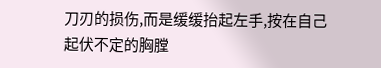刀刃的损伤,而是缓缓抬起左手,按在自己起伏不定的胸膛